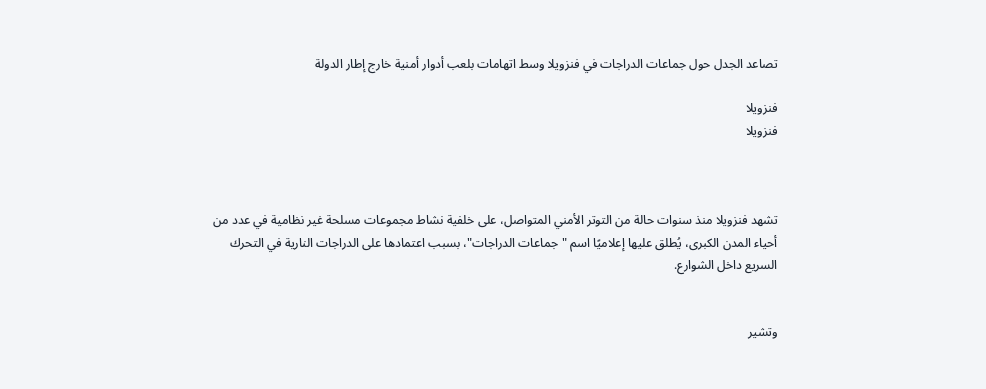تصاعد الجدل حول جماعات الدراجات في فنزويلا وسط اتهامات بلعب أدوار أمنية خارج إطار الدولة

فنزويلا
فنزويلا



تشهد فنزويلا منذ سنوات حالة من التوتر الأمني المتواصل، على خلفية نشاط مجموعات مسلحة غير نظامية في عدد من أحياء المدن الكبرى، يُطلق عليها إعلاميًا اسم "جماعات الدراجات"، بسبب اعتمادها على الدراجات النارية في التحرك السريع داخل الشوارع.


وتشير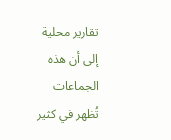تقارير محلية إلى أن هذه الجماعات تُظهر في كثير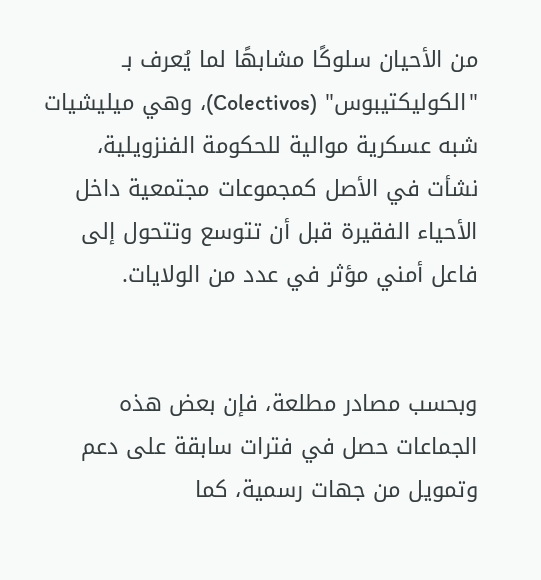من الأحيان سلوكًا مشابهًا لما يُعرف بـ "الكوليكتيبوس" (Colectivos)، وهي ميليشيات شبه عسكرية موالية للحكومة الفنزويلية، نشأت في الأصل كمجموعات مجتمعية داخل الأحياء الفقيرة قبل أن تتوسع وتتحول إلى فاعل أمني مؤثر في عدد من الولايات.


وبحسب مصادر مطلعة، فإن بعض هذه الجماعات حصل في فترات سابقة على دعم وتمويل من جهات رسمية، كما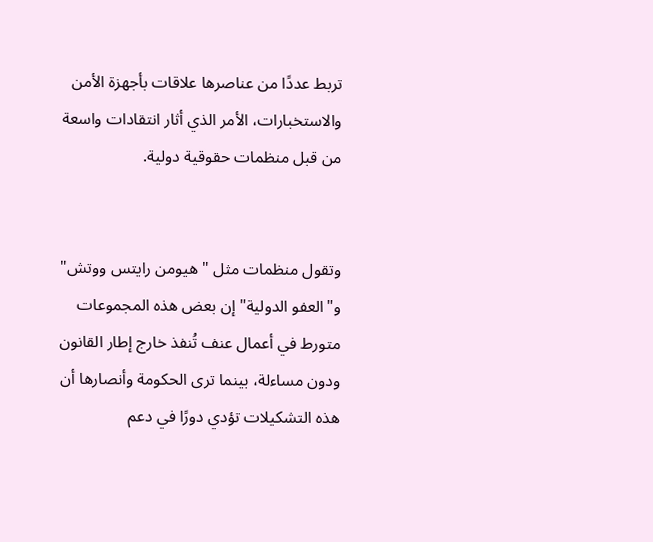تربط عددًا من عناصرها علاقات بأجهزة الأمن والاستخبارات، الأمر الذي أثار انتقادات واسعة من قبل منظمات حقوقية دولية.


وتقول منظمات مثل "هيومن رايتس ووتش" و"العفو الدولية" إن بعض هذه المجموعات متورط في أعمال عنف تُنفذ خارج إطار القانون ودون مساءلة، بينما ترى الحكومة وأنصارها أن هذه التشكيلات تؤدي دورًا في دعم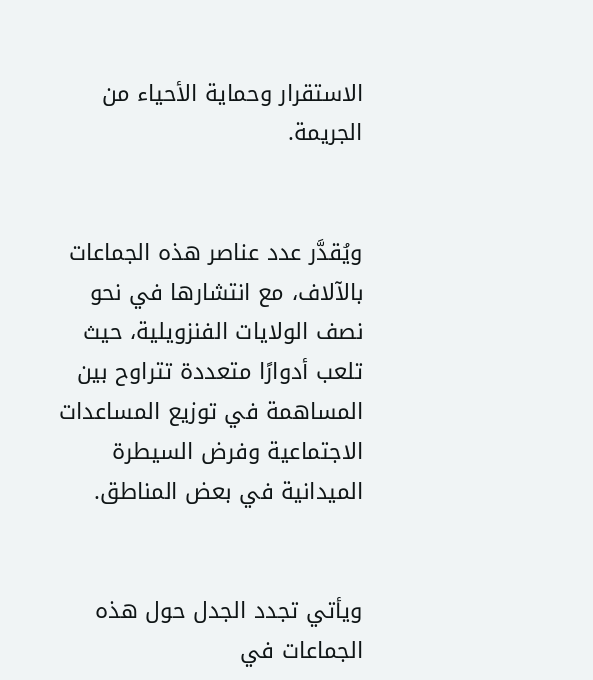الاستقرار وحماية الأحياء من الجريمة.


ويُقدَّر عدد عناصر هذه الجماعات بالآلاف، مع انتشارها في نحو نصف الولايات الفنزويلية، حيث تلعب أدوارًا متعددة تتراوح بين المساهمة في توزيع المساعدات الاجتماعية وفرض السيطرة الميدانية في بعض المناطق.


ويأتي تجدد الجدل حول هذه الجماعات في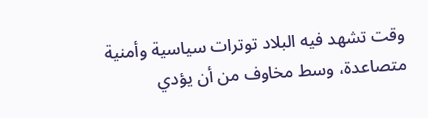وقت تشهد فيه البلاد توترات سياسية وأمنية متصاعدة، وسط مخاوف من أن يؤدي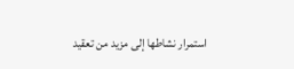استمرار نشاطها إلى مزيد من تعقيد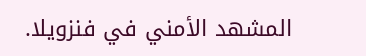المشهد الأمني في فنزويلا.